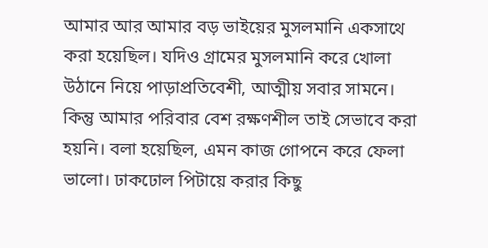আমার আর আমার বড় ভাইয়ের মুসলমানি একসাথে করা হয়েছিল। যদিও গ্রামের মুসলমানি করে খোলা উঠানে নিয়ে পাড়াপ্রতিবেশী, আত্মীয় সবার সামনে। কিন্তু আমার পরিবার বেশ রক্ষণশীল তাই সেভাবে করা হয়নি। বলা হয়েছিল, এমন কাজ গোপনে করে ফেলা ভালো। ঢাকঢোল পিটায়ে করার কিছু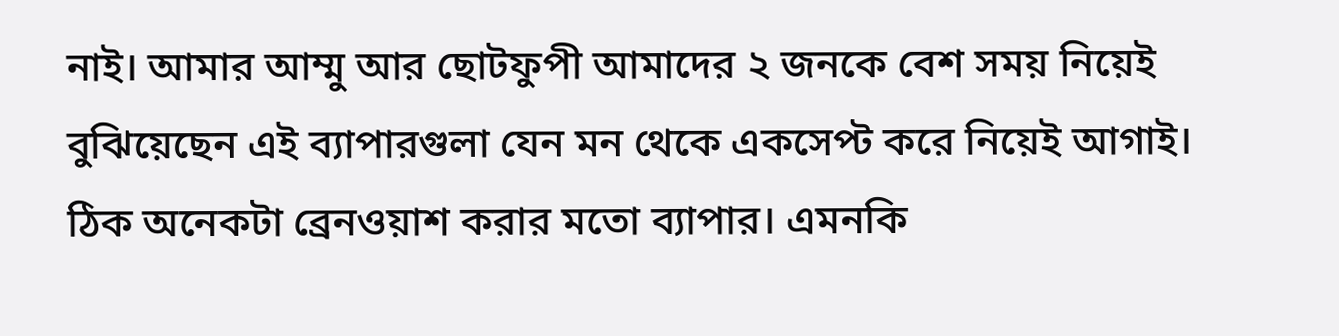নাই। আমার আম্মু আর ছোটফুপী আমাদের ২ জনকে বেশ সময় নিয়েই বুঝিয়েছেন এই ব্যাপারগুলা যেন মন থেকে একসেপ্ট করে নিয়েই আগাই। ঠিক অনেকটা ব্রেনওয়াশ করার মতো ব্যাপার। এমনকি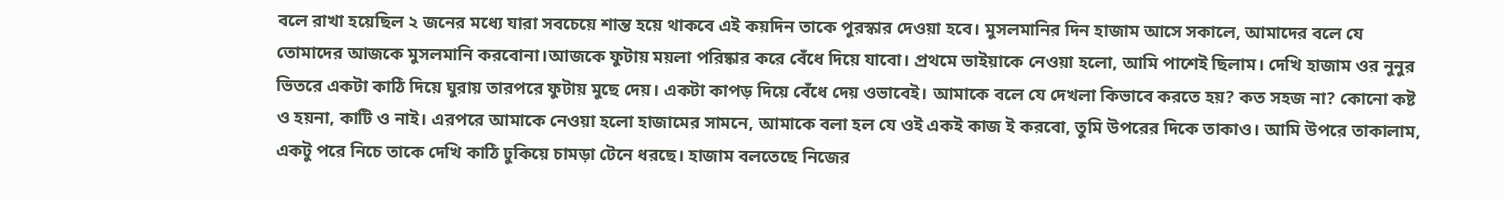বলে রাখা হয়েছিল ২ জনের মধ্যে যারা সবচেয়ে শান্ত হয়ে থাকবে এই কয়দিন তাকে পুরস্কার দেওয়া হবে। মুসলমানির দিন হাজাম আসে সকালে, আমাদের বলে যে তোমাদের আজকে মুসলমানি করবোনা।আজকে ফুটায় ময়লা পরিষ্কার করে বেঁধে দিয়ে যাবো। প্রথমে ভাইয়াকে নেওয়া হলো, আমি পাশেই ছিলাম। দেখি হাজাম ওর নুনুর ভিতরে একটা কাঠি দিয়ে ঘুরায় তারপরে ফুটায় মুছে দেয়। একটা কাপড় দিয়ে বেঁধে দেয় ওভাবেই। আমাকে বলে যে দেখলা কিভাবে করতে হয়? কত সহজ না? কোনো কষ্ট ও হয়না, কাটি ও নাই। এরপরে আমাকে নেওয়া হলো হাজামের সামনে, আমাকে বলা হল যে ওই একই কাজ ই করবো, তুমি উপরের দিকে তাকাও। আমি উপরে তাকালাম, একটু পরে নিচে তাকে দেখি কাঠি ঢুকিয়ে চামড়া টেনে ধরছে। হাজাম বলতেছে নিজের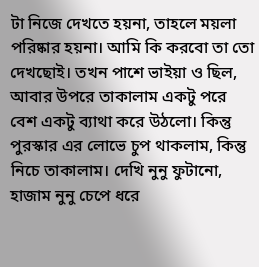টা নিজে দেখতে হয়না, তাহলে ময়লা পরিষ্কার হয়না। আমি কি করবো তা তো দেখছোই। তখন পাশে ভাইয়া ও ছিল, আবার উপরে তাকালাম একটু পরে বেশ একটু ব্যাথা করে উঠলো। কিন্তু পুরস্কার এর লোভে চুপ থাকলাম, কিন্তু নিচে তাকালাম। দেখি নুনু ফুটানো, হাজাম নুনু চেপে ধরে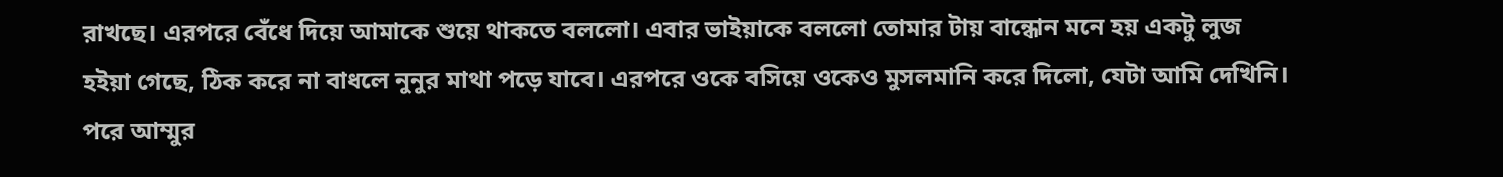রাখছে। এরপরে বেঁধে দিয়ে আমাকে শুয়ে থাকতে বললো। এবার ভাইয়াকে বললো তোমার টায় বান্ধোন মনে হয় একটু লুজ হইয়া গেছে, ঠিক করে না বাধলে নুনুর মাথা পড়ে যাবে। এরপরে ওকে বসিয়ে ওকেও মুসলমানি করে দিলো, যেটা আমি দেখিনি।
পরে আম্মুর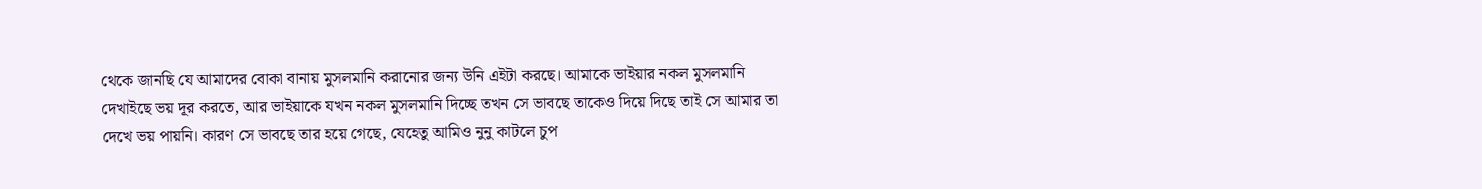থেকে জানছি যে আমাদের বোকা বানায় মুসলমানি করানোর জন্য উনি এইটা করছে। আমাকে ভাইয়ার নকল মুসলমানি দেখাইছে ভয় দূর করতে, আর ভাইয়াকে যখন নকল মুসলমানি দিচ্ছে তখন সে ভাবছে তাকেও দিয়ে দিছে তাই সে আমার তা দেখে ভয় পায়নি। কারণ সে ভাবছে তার হয়ে গেছে, যেহেতু আমিও নুনু কাটলে চুপ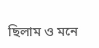ছিলাম ও মনে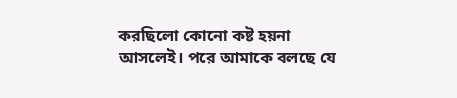করছিলো কোনো কষ্ট হয়না আসলেই। পরে আমাকে বলছে যে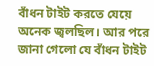বাঁধন টাইট করতে যেয়ে অনেক জ্বলছিল। আর পরে জানা গেলো যে বাঁধন টাইট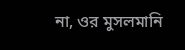না, ওর মুসলমানি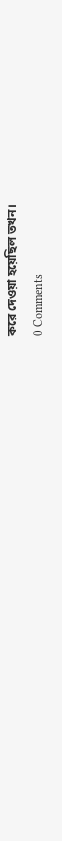করে দেওয়া হয়েছিল তখন।
0 Comments